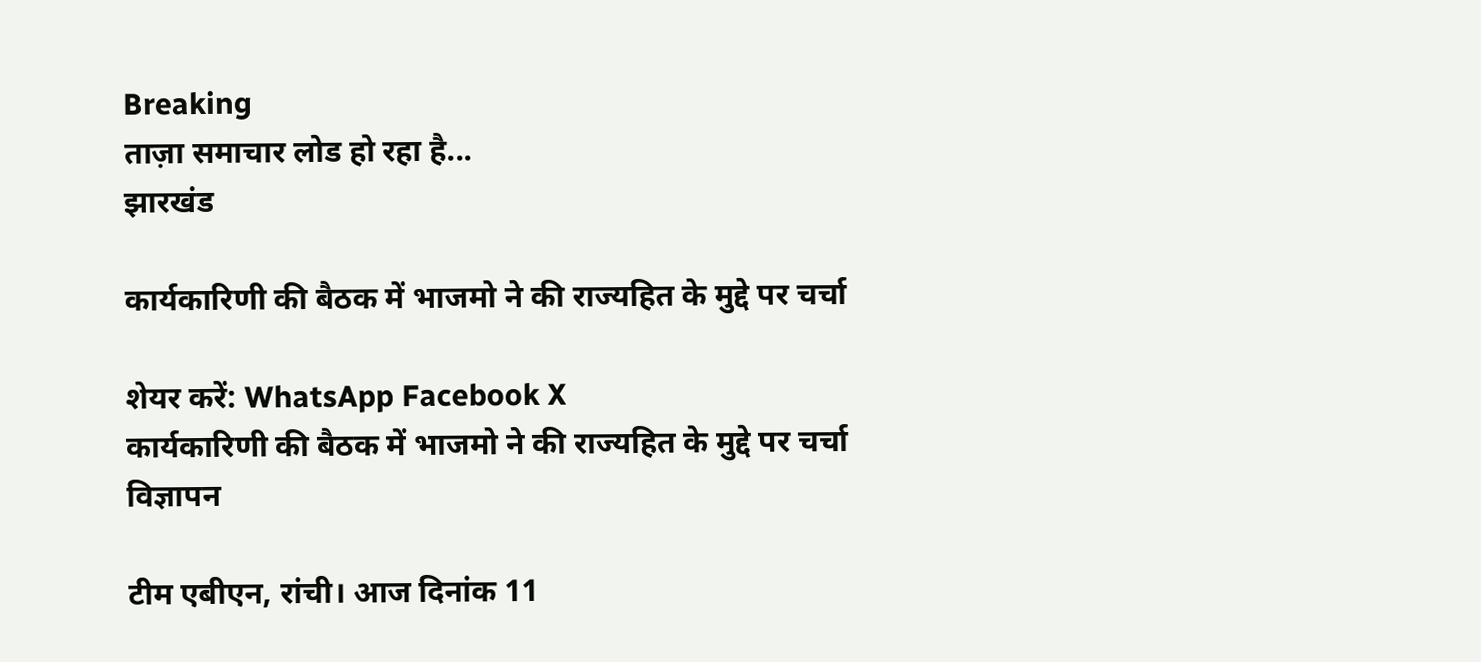Breaking
ताज़ा समाचार लोड हो रहा है...
झारखंड

कार्यकारिणी की बैठक में भाजमो ने की राज्यहित के मुद्दे पर चर्चा

शेयर करें: WhatsApp Facebook X
कार्यकारिणी की बैठक में भाजमो ने की राज्यहित के मुद्दे पर चर्चा
विज्ञापन

टीम एबीएन, रांची। आज दिनांक 11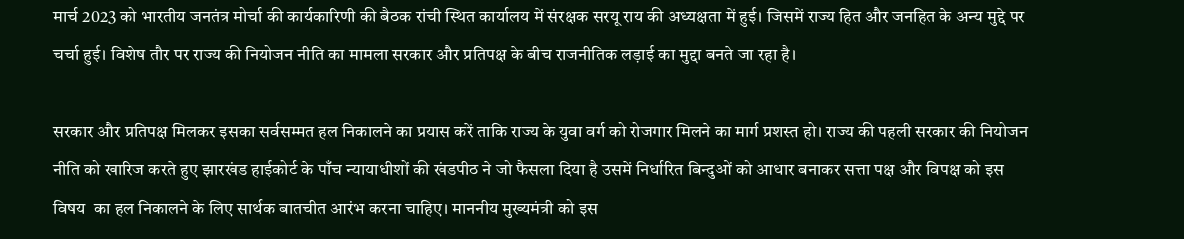मार्च 2023 को भारतीय जनतंत्र मोर्चा की कार्यकारिणी की बैठक रांची स्थित कार्यालय में संरक्षक सरयू राय की अध्यक्षता में हुई। जिसमें राज्य हित और जनहित के अन्य मुद्दे पर चर्चा हुई। विशेष तौर पर राज्य की नियोजन नीति का मामला सरकार और प्रतिपक्ष के बीच राजनीतिक लड़ाई का मुद्दा बनते जा रहा है।

सरकार और प्रतिपक्ष मिलकर इसका सर्वसम्मत हल निकालने का प्रयास करें ताकि राज्य के युवा वर्ग को रोजगार मिलने का मार्ग प्रशस्त हो। राज्य की पहली सरकार की नियोजन नीति को खारिज करते हुए झारखंड हाईकोर्ट के पाँच न्यायाधीशों की खंडपीठ ने जो फैसला दिया है उसमें निर्धारित बिन्दुओं को आधार बनाकर सत्ता पक्ष और विपक्ष को इस विषय  का हल निकालने के लिए सार्थक बातचीत आरंभ करना चाहिए। माननीय मुख्यमंत्री को इस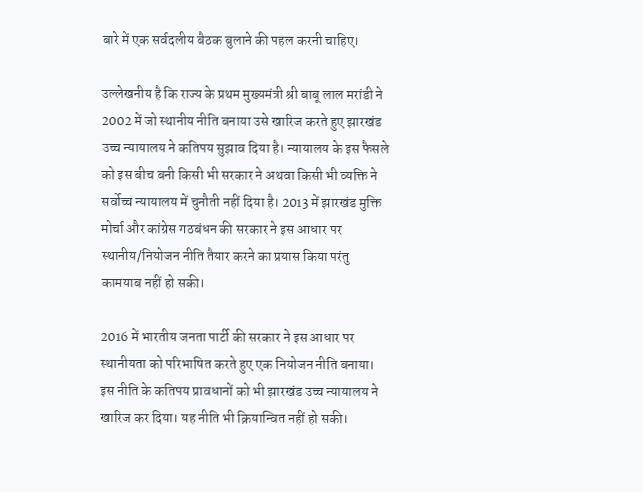बारे में एक सर्वदलीय बैठक बुलाने की पहल करनी चाहिए।

उल्लेखनीय है कि राज्य के प्रथम मुख्यमंत्री श्री बाबू लाल मरांडी ने 2002 में जो स्थानीय नीति बनाया उसे खारिज करते हुए झारखंड उच्च न्यायालय ने कतिपय सुझाव दिया है। न्यायालय के इस फैसले को इस बीच बनी किसी भी सरकार ने अथवा किसी भी व्यक्ति ने सर्वोच्च न्यायालय में चुनौती नहीं दिया है। 2013 में झारखंड मुक्ति मोर्चा और कांग्रेस गठबंधन की सरकार ने इस आधार पर स्थानीय/नियोजन नीति तैयार करने का प्रयास किया परंतु कामयाब नहीं हो सकी।

2016 में भारतीय जनता पार्टी की सरकार ने इस आधार पर स्थानीयता को परिभाषित करते हुए एक नियोजन नीति बनाया। इस नीति के कतिपय प्रावधानों को भी झारखंड उच्च न्यायालय ने  खारिज कर दिया। यह नीति भी क्रियान्वित नहीं हो सकी।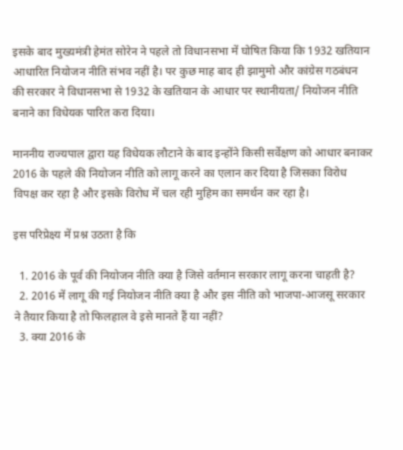इसके बाद मुख्यमंत्री हेमंत सोरेन ने पहले तो विधानसभा में घोषित किया कि 1932 खतियान आधारित नियोजन नीति संभव नहीं है। पर कुछ माह बाद ही झामुमो और कांग्रेस गठबंधन की सरकार ने विधानसभा से 1932 के खतियान के आधार पर स्थानीयता/ नियोजन नीति बनाने का विधेयक पारित करा दिया।

माननीय राज्यपाल द्वारा यह विधेयक लौटाने के बाद इन्होंने किसी सर्वेक्षण को आधार बनाकर 2016 के पहले की नियोजन नीति को लागू करने का एलान कर दिया है जिसका विरोध विपक्ष कर रहा है और इसके विरोध में चल रही मुहिम का समर्थन कर रहा है।

इस परिप्रेक्ष्य में प्रश्न उठता है कि

  1. 2016 के पूर्व की नियोजन नीति क्या है जिसे वर्तमान सरकार लागू करना चाहती है?
  2. 2016 में लागू की गई नियोजन नीति क्या है और इस नीति को भाजपा-आजसू सरकार ने तैयार किया है तो फिलहाल वे इसे मानते हैं या नहीं?
  3. क्या 2016 के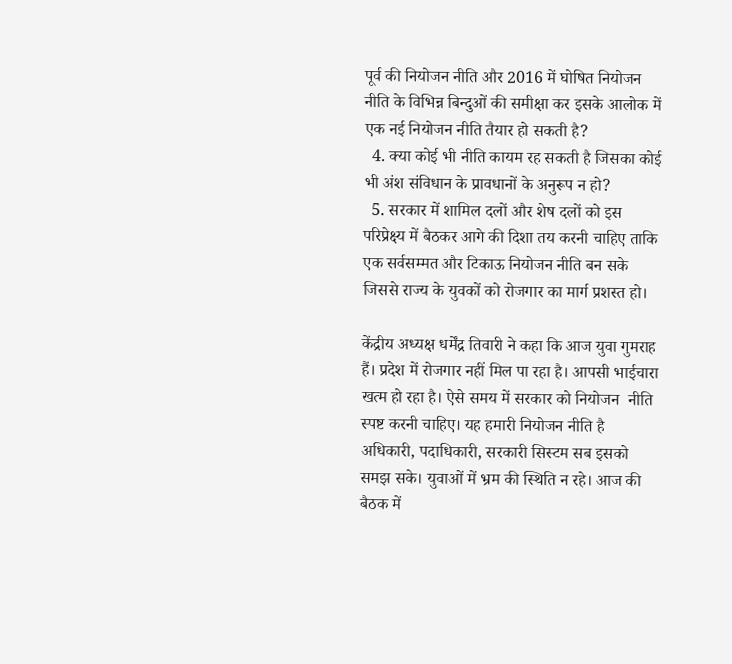पूर्व की नियोजन नीति और 2016 में घोषित नियोजन नीति के विभिन्न बिन्दुओं की समीक्षा कर इसके आलोक में एक नई नियोजन नीति तैयार हो सकती है?
  4. क्या कोई भी नीति कायम रह सकती है जिसका कोई भी अंश संविधान के प्रावधानों के अनुरूप न हो?
  5. सरकार में शामिल दलों और शेष दलों को इस परिप्रेक्ष्य में बैठकर आगे की दिशा तय करनी चाहिए ताकि एक सर्वसम्मत और टिकाऊ नियोजन नीति बन सके जिससे राज्य के युवकों को रोजगार का मार्ग प्रशस्त हो।

केंद्रीय अध्यक्ष धर्मेंद्र तिवारी ने कहा कि आज युवा गुमराह हैं। प्रदेश में रोजगार नहीं मिल पा रहा है। आपसी भाईचारा खत्म हो रहा है। ऐसे समय में सरकार को नियोजन  नीति स्पष्ट करनी चाहिए। यह हमारी नियोजन नीति है अधिकारी, पदाधिकारी, सरकारी सिस्टम सब इसको समझ सके। युवाओं में भ्रम की स्थिति न रहे। आज की बैठक में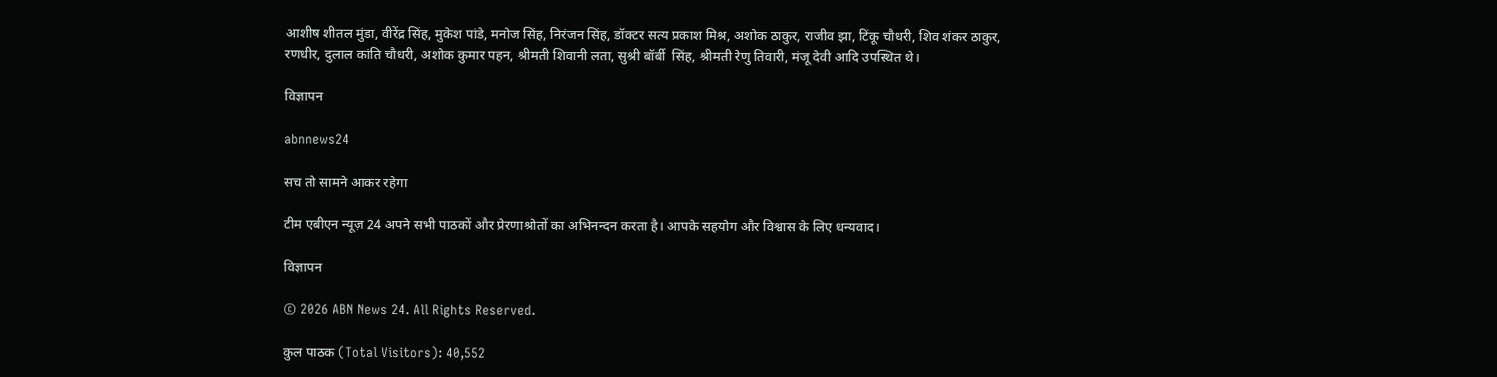आशीष शीतल मुंडा, वीरेंद्र सिंह, मुकेश पांडे, मनोज सिंह, निरंजन सिंह, डॉक्टर सत्य प्रकाश मिश्र, अशोक ठाकुर, राजीव झा, टिंकू चौधरी, शिव शंकर ठाकुर, रणधीर, दुलाल कांति चौधरी, अशोक कुमार पहन, श्रीमती शिवानी लता, सुश्री बॉर्बी  सिंह, श्रीमती रेणु तिवारी, मंजू देवी आदि उपस्थित थे।

विज्ञापन

abnnews24

सच तो सामने आकर रहेगा

टीम एबीएन न्यूज़ 24 अपने सभी पाठकों और प्रेरणाश्रोतों का अभिनन्दन करता है। आपके सहयोग और विश्वास के लिए धन्यवाद।

विज्ञापन

© 2026 ABN News 24. All Rights Reserved.

कुल पाठक (Total Visitors): 40,552